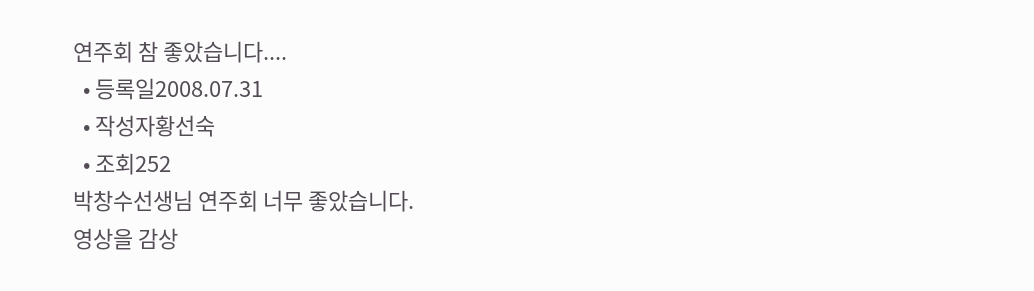연주회 참 좋았습니다....
  • 등록일2008.07.31
  • 작성자황선숙
  • 조회252
박창수선생님 연주회 너무 좋았습니다.
영상을 감상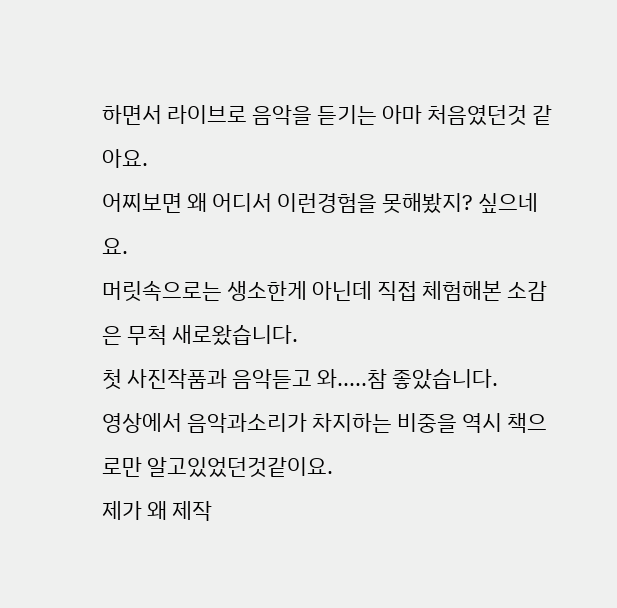하면서 라이브로 음악을 듣기는 아마 처음였던것 같아요.
어찌보면 왜 어디서 이런경험을 못해봤지? 싶으네요.
머릿속으로는 생소한게 아닌데 직접 체험해본 소감은 무척 새로왔습니다.
첫 사진작품과 음악듣고 와.....참 좋았습니다.
영상에서 음악과소리가 차지하는 비중을 역시 책으로만 알고있었던것같이요.
제가 왜 제작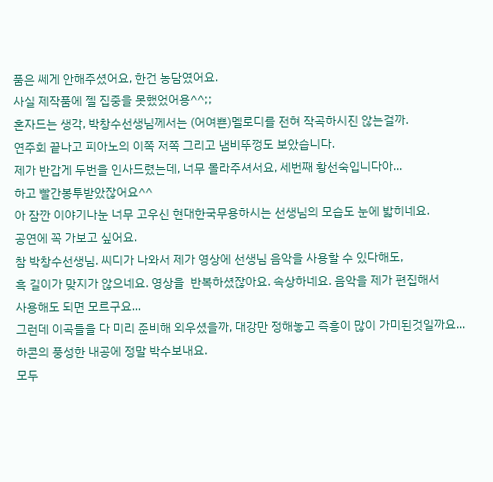품은 쎄게 안해주셨어요, 한건 농담였어요.
사실 제작품에 젤 집중을 못했었어용^^;;
혼자드는 생각, 박창수선생님께서는 (어여쁜)멜로디를 전혀 작곡하시진 않는걸까.
연주회 끝나고 피아노의 이쪽 저쪽 그리고 냄비뚜껑도 보았습니다.
제가 반갑게 두번을 인사드렸는데, 너무 몰라주셔서요, 세번째 황선숙입니다아...
하고 빨간봉투받았잖어요^^
아 잠깐 이야기나눈 너무 고우신 현대한국무용하시는 선생님의 모습도 눈에 밟히네요.
공연에 꼭 가보고 싶어요.
참 박창수선생님. 씨디가 나와서 제가 영상에 선생님 음악을 사용할 수 있다해도,
흑 길이가 맞지가 않으네요. 영상을  반복하셨잖아요. 속상하네요. 음악을 제가 편집해서
사용해도 되면 모르구요...
그런데 이곡들을 다 미리 준비해 외우셨을까, 대강만 정해놓고 즉흥이 많이 가미된것일까요...
하콘의 풍성한 내공에 정말 박수보내요.
모두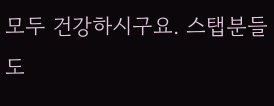모두 건강하시구요. 스탭분들도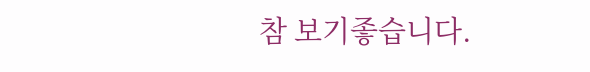참 보기좋습니다.